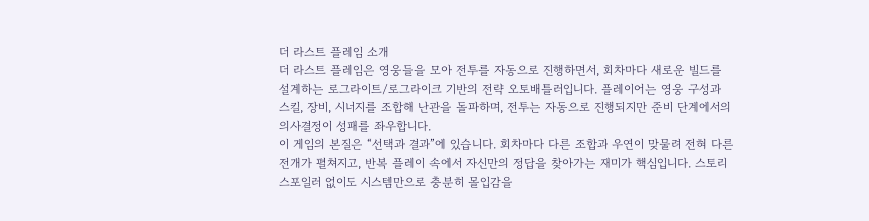더 라스트 플레임 소개
더 라스트 플레임은 영웅들을 모아 전투를 자동으로 진행하면서, 회차마다 새로운 빌드를 설계하는 로그라이트/로그라이크 기반의 전략 오토배틀러입니다. 플레이어는 영웅 구성과 스킬, 장비, 시너지를 조합해 난관을 돌파하며, 전투는 자동으로 진행되지만 준비 단계에서의 의사결정이 성패를 좌우합니다.
이 게임의 본질은 “선택과 결과”에 있습니다. 회차마다 다른 조합과 우연이 맞물려 전혀 다른 전개가 펼쳐지고, 반복 플레이 속에서 자신만의 정답을 찾아가는 재미가 핵심입니다. 스토리 스포일러 없이도 시스템만으로 충분히 몰입감을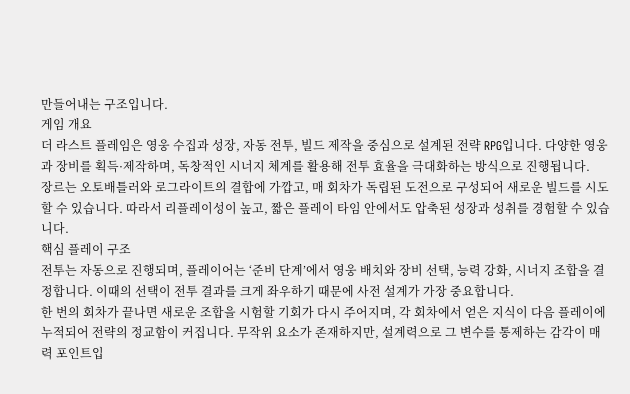만들어내는 구조입니다.
게임 개요
더 라스트 플레임은 영웅 수집과 성장, 자동 전투, 빌드 제작을 중심으로 설계된 전략 RPG입니다. 다양한 영웅과 장비를 획득·제작하며, 독창적인 시너지 체계를 활용해 전투 효율을 극대화하는 방식으로 진행됩니다.
장르는 오토배틀러와 로그라이트의 결합에 가깝고, 매 회차가 독립된 도전으로 구성되어 새로운 빌드를 시도할 수 있습니다. 따라서 리플레이성이 높고, 짧은 플레이 타임 안에서도 압축된 성장과 성취를 경험할 수 있습니다.
핵심 플레이 구조
전투는 자동으로 진행되며, 플레이어는 ‘준비 단계’에서 영웅 배치와 장비 선택, 능력 강화, 시너지 조합을 결정합니다. 이때의 선택이 전투 결과를 크게 좌우하기 때문에 사전 설계가 가장 중요합니다.
한 번의 회차가 끝나면 새로운 조합을 시험할 기회가 다시 주어지며, 각 회차에서 얻은 지식이 다음 플레이에 누적되어 전략의 정교함이 커집니다. 무작위 요소가 존재하지만, 설계력으로 그 변수를 통제하는 감각이 매력 포인트입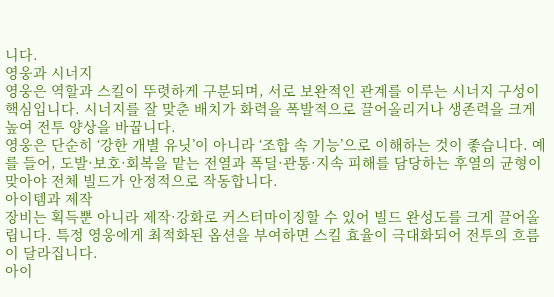니다.
영웅과 시너지
영웅은 역할과 스킬이 뚜렷하게 구분되며, 서로 보완적인 관계를 이루는 시너지 구성이 핵심입니다. 시너지를 잘 맞춘 배치가 화력을 폭발적으로 끌어올리거나 생존력을 크게 높여 전투 양상을 바꿉니다.
영웅은 단순히 ‘강한 개별 유닛’이 아니라 ‘조합 속 기능’으로 이해하는 것이 좋습니다. 예를 들어, 도발·보호·회복을 맡는 전열과 폭딜·관통·지속 피해를 담당하는 후열의 균형이 맞아야 전체 빌드가 안정적으로 작동합니다.
아이템과 제작
장비는 획득뿐 아니라 제작·강화로 커스터마이징할 수 있어 빌드 완성도를 크게 끌어올립니다. 특정 영웅에게 최적화된 옵션을 부여하면 스킬 효율이 극대화되어 전투의 흐름이 달라집니다.
아이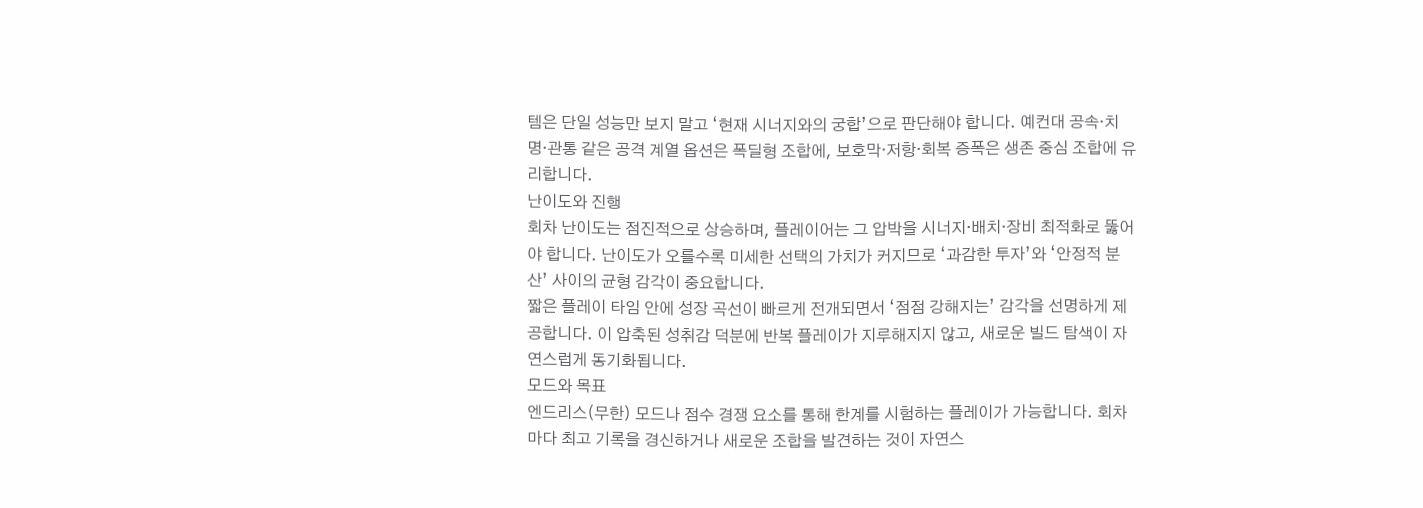템은 단일 성능만 보지 말고 ‘현재 시너지와의 궁합’으로 판단해야 합니다. 예컨대 공속·치명·관통 같은 공격 계열 옵션은 폭딜형 조합에, 보호막·저항·회복 증폭은 생존 중심 조합에 유리합니다.
난이도와 진행
회차 난이도는 점진적으로 상승하며, 플레이어는 그 압박을 시너지·배치·장비 최적화로 뚫어야 합니다. 난이도가 오를수록 미세한 선택의 가치가 커지므로 ‘과감한 투자’와 ‘안정적 분산’ 사이의 균형 감각이 중요합니다.
짧은 플레이 타임 안에 성장 곡선이 빠르게 전개되면서 ‘점점 강해지는’ 감각을 선명하게 제공합니다. 이 압축된 성취감 덕분에 반복 플레이가 지루해지지 않고, 새로운 빌드 탐색이 자연스럽게 동기화됩니다.
모드와 목표
엔드리스(무한) 모드나 점수 경쟁 요소를 통해 한계를 시험하는 플레이가 가능합니다. 회차마다 최고 기록을 경신하거나 새로운 조합을 발견하는 것이 자연스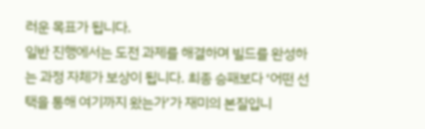러운 목표가 됩니다.
일반 진행에서는 도전 과제를 해결하며 빌드를 완성하는 과정 자체가 보상이 됩니다. 최종 승패보다 ‘어떤 선택을 통해 여기까지 왔는가’가 재미의 본질입니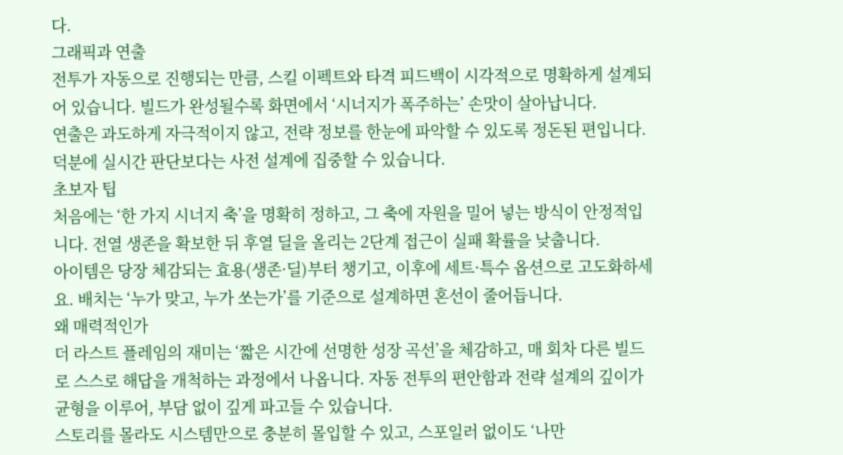다.
그래픽과 연출
전투가 자동으로 진행되는 만큼, 스킬 이펙트와 타격 피드백이 시각적으로 명확하게 설계되어 있습니다. 빌드가 완성될수록 화면에서 ‘시너지가 폭주하는’ 손맛이 살아납니다.
연출은 과도하게 자극적이지 않고, 전략 정보를 한눈에 파악할 수 있도록 정돈된 편입니다. 덕분에 실시간 판단보다는 사전 설계에 집중할 수 있습니다.
초보자 팁
처음에는 ‘한 가지 시너지 축’을 명확히 정하고, 그 축에 자원을 밀어 넣는 방식이 안정적입니다. 전열 생존을 확보한 뒤 후열 딜을 올리는 2단계 접근이 실패 확률을 낮춥니다.
아이템은 당장 체감되는 효용(생존·딜)부터 챙기고, 이후에 세트·특수 옵션으로 고도화하세요. 배치는 ‘누가 맞고, 누가 쏘는가’를 기준으로 설계하면 혼선이 줄어듭니다.
왜 매력적인가
더 라스트 플레임의 재미는 ‘짧은 시간에 선명한 성장 곡선’을 체감하고, 매 회차 다른 빌드로 스스로 해답을 개척하는 과정에서 나옵니다. 자동 전투의 편안함과 전략 설계의 깊이가 균형을 이루어, 부담 없이 깊게 파고들 수 있습니다.
스토리를 몰라도 시스템만으로 충분히 몰입할 수 있고, 스포일러 없이도 ‘나만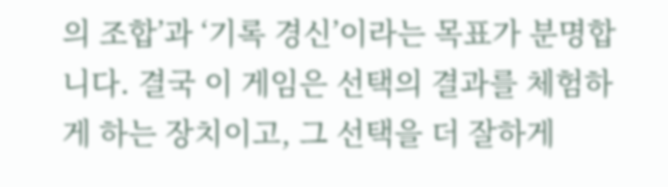의 조합’과 ‘기록 경신’이라는 목표가 분명합니다. 결국 이 게임은 선택의 결과를 체험하게 하는 장치이고, 그 선택을 더 잘하게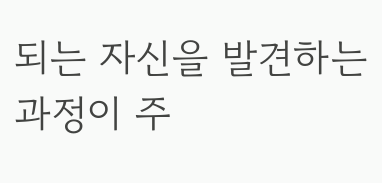되는 자신을 발견하는 과정이 주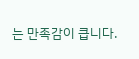는 만족감이 큽니다.